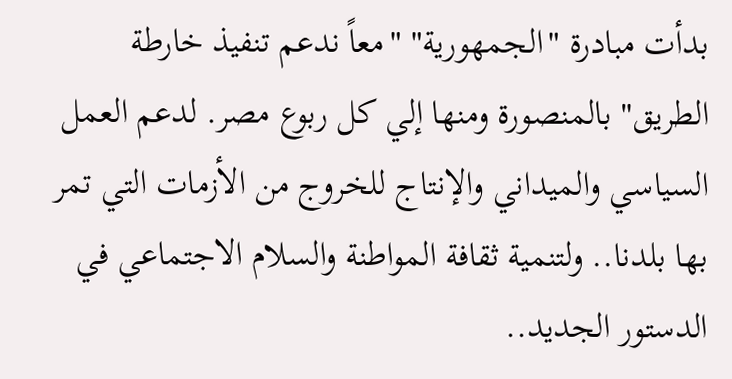بدأت مبادرة "الجمهورية" "معاً ندعم تنفيذ خارطة الطريق" بالمنصورة ومنها إلي كل ربوع مصر. لدعم العمل السياسي والميداني والإنتاج للخروج من الأزمات التي تمر بها بلدنا.. ولتنمية ثقافة المواطنة والسلام الاجتماعي في الدستور الجديد..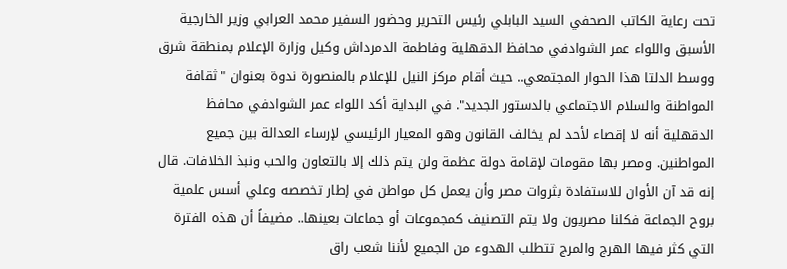تحت رعاية الكاتب الصحفي السيد البابلي رئيس التحرير وحضور السفير محمد العرابي وزير الخارجية الأسبق واللواء عمر الشوادفي محافظ الدقهلية وفاطمة الدمرداش وكيل وزارة الإعلام بمنطقة شرق ووسط الدلتا هذا الحوار المجتمعي.. حيث أقام مركز النيل للإعلام بالمنصورة ندوة بعنوان "ثقافة المواطنة والسلام الاجتماعي بالدستور الجديد". في البداية أكد اللواء عمر الشوادفي محافظ الدقهلية أنه لا إقصاء لأحد لم يخالف القانون وهو المعيار الرئيسي لإرساء العدالة بين جميع المواطنين. ومصر بها مقومات لإقامة دولة عظمة ولن يتم ذلك إلا بالتعاون والحب ونبذ الخلافات. قال إنه قد آن الأوان للاستفادة بثروات مصر وأن يعمل كل مواطن في إطار تخصصه وعلي أسس علمية بروح الجماعة فكلنا مصريون ولا يتم التصنيف كمجموعات أو جماعات بعينها.. مضيفاً أن هذه الفترة التي كثر فيها الهرج والمرج تتطلب الهدوء من الجميع لأننا شعب راق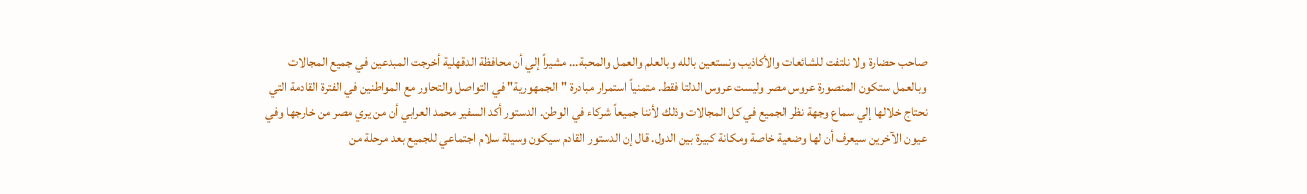صاحب حضارة ولا نلتفت للشائعات والأكاذيب ونستعين بالله وبالعلم والعمل والمحبة... مشيراً إلي أن محافظة الدقهلية أخرجت المبدعين في جميع المجالات وبالعمل ستكون المنصورة عروس مصر وليست عروس الدلتا فقط. متمنياً استمرار مبادرة "الجمهورية" في التواصل والتحاور مع المواطنين في الفترة القادمة التي نحتاج خلالها إلي سماع وجهة نظر الجميع في كل المجالات وذلك لأننا جميعاً شركاء في الوطن. الدستور أكد السفير محمد العرابي أن من يري مصر من خارجها وفي عيون الآخرين سيعرف أن لها وضعية خاصة ومكانة كبيرة بين الدول. قال إن الدستور القادم سيكون وسيلة سلام اجتماعي للجميع بعد مرحلة من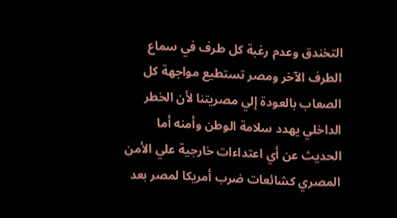التخندق وعدم رغبة كل طرف في سماع الطرف الآخر ومصر تستطيع مواجهة كل الصعاب بالعودة إلي مصريتنا لأن الخطر الداخلي يهدد سلامة الوطن وأمنه أما الحديث عن أي اعتداءات خارجية علي الأمن المصري كشائعات ضرب أمريكا لمصر بعد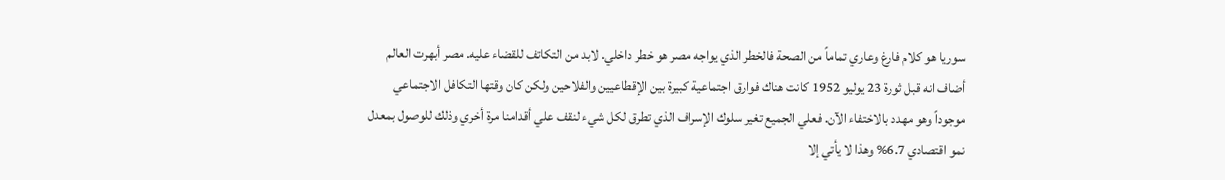سوريا هو كلام فارغ وعاري تماماً من الصحة فالخطر الذي يواجه مصر هو خطر داخلي. لابد من التكاتف للقضاء عليه. مصر أبهرت العالم أضاف انه قبل ثورة 23 يوليو 1952 كانت هناك فوارق اجتماعية كبيرة بين الإقطاعيين والفلاحين ولكن كان وقتها التكافل الاجتماعي موجوداً وهو مهدد بالاختفاء الآن. فعلي الجميع تغير سلوك الإسراف الذي تطرق لكل شيء لنقف علي أقدامنا مرة أخري وذلك للوصول بمعدل نمو اقتصادي 6.7% وهذا لا يأتي إلا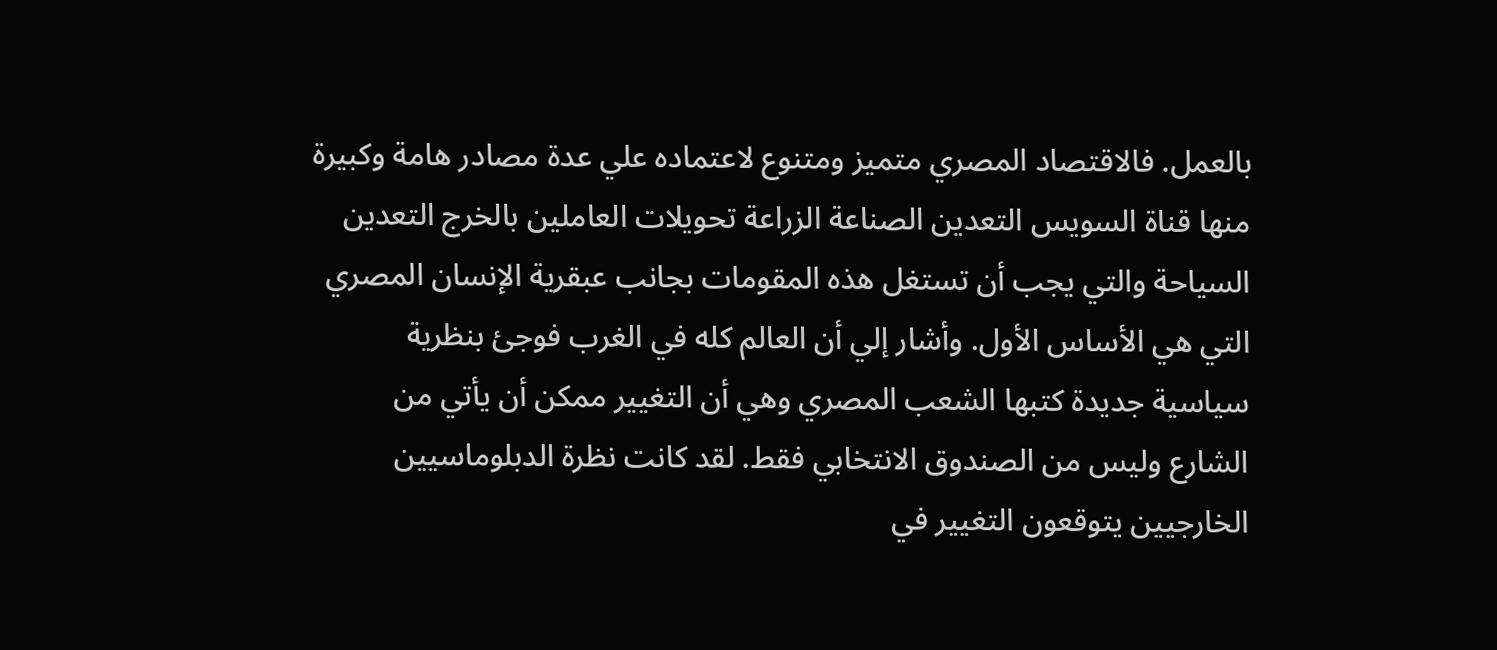بالعمل. فالاقتصاد المصري متميز ومتنوع لاعتماده علي عدة مصادر هامة وكبيرة منها قناة السويس التعدين الصناعة الزراعة تحويلات العاملين بالخرج التعدين السياحة والتي يجب أن تستغل هذه المقومات بجانب عبقرية الإنسان المصري التي هي الأساس الأول. وأشار إلي أن العالم كله في الغرب فوجئ بنظرية سياسية جديدة كتبها الشعب المصري وهي أن التغيير ممكن أن يأتي من الشارع وليس من الصندوق الانتخابي فقط. لقد كانت نظرة الدبلوماسيين الخارجيين يتوقعون التغيير في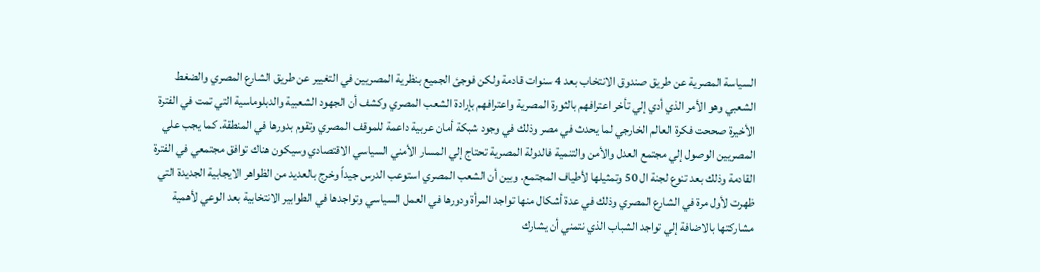السياسة المصرية عن طريق صندوق الانتخاب بعد 4 سنوات قادمة ولكن فوجئ الجميع بنظرية المصريين في التغيير عن طريق الشارع المصري والضغط الشعبي وهو الأمر الذي أدي إلي تأخر اعترافهم بالثورة المصرية واعترافهم بإرادة الشعب المصري وكشف أن الجهود الشعبية والدبلوماسية التي تمت في الفترة الأخيرة صححت فكرة العالم الخارجي لما يحدث في مصر وذلك في وجود شبكة أمان عربية داعمة للموقف المصري وتقوم بدورها في المنطقة. كما يجب علي المصريين الوصول إلي مجتمع العدل والأمن والتنمية فالدولة المصرية تحتاج إلي المسار الأمني السياسي الاقتصادي وسيكون هناك توافق مجتمعي في الفترة القادمة وذلك بعد تنوع لجنة ال 50 وتمثيلها لأطياف المجتمع. وبين أن الشعب المصري استوعب الدرس جيداً وخرج بالعديد من الظواهر الايجابية الجديدة التي ظهرت لأول مرة في الشارع المصري وذلك في عدة أشكال منها تواجد المرأة ودورها في العمل السياسي وتواجدها في الطوابير الانتخابية بعد الوعي لأهمية مشاركتها بالاضافة إلي تواجد الشباب الذي نتمني أن يشارك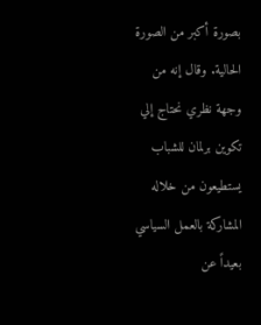بصورة أكبر من الصورة الحالية. وقال إنه من وجهة نظري نحتاج إلي تكوين برلمان للشباب يستطيعون من خلاله المشاركة بالعمل السياسي بعيداً عن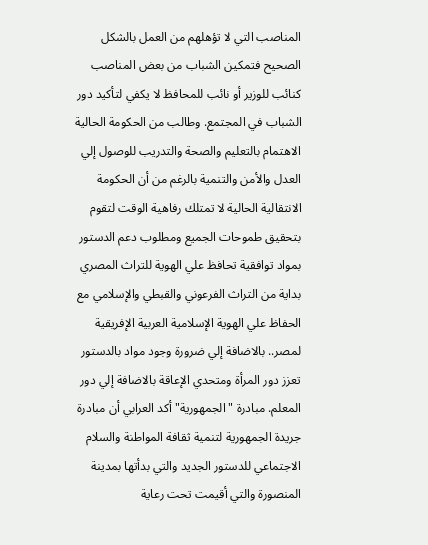المناصب التي لا تؤهلهم من العمل بالشكل الصحيح فتمكين الشباب من بعض المناصب كنائب للوزير أو نائب للمحافظ لا يكفي لتأكيد دور الشباب في المجتمع. وطالب من الحكومة الحالية الاهتمام بالتعليم والصحة والتدريب للوصول إلي العدل والأمن والتنمية بالرغم من أن الحكومة الانتقالية الحالية لا تمتلك رفاهية الوقت لتقوم بتحقيق طموحات الجميع ومطلوب دعم الدستور بمواد توافقية تحافظ علي الهوية للتراث المصري بداية من التراث الفرعوني والقبطي والإسلامي مع الحفاظ علي الهوية الإسلامية العربية الإفريقية لمصر.. بالاضافة إلي ضرورة وجود مواد بالدستور تعزز دور المرأة ومتحدي الإعاقة بالاضافة إلي دور المعلم. مبادرة "الجمهورية" أكد العرابي أن مبادرة جريدة الجمهورية لتنمية ثقافة المواطنة والسلام الاجتماعي للدستور الجديد والتي بدأتها بمدينة المنصورة والتي أقيمت تحت رعاية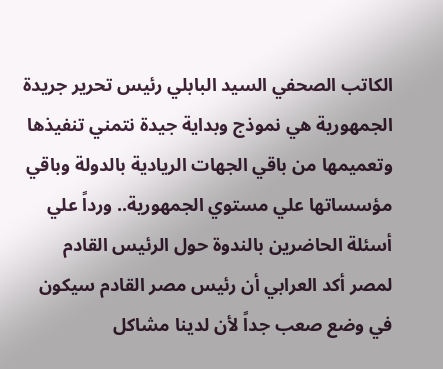الكاتب الصحفي السيد البابلي رئيس تحرير جريدة الجمهورية هي نموذج وبداية جيدة نتمني تنفيذها وتعميمها من باقي الجهات الريادية بالدولة وباقي مؤسساتها علي مستوي الجمهورية.. ورداً علي أسئلة الحاضرين بالندوة حول الرئيس القادم لمصر أكد العرابي أن رئيس مصر القادم سيكون في وضع صعب جداً لأن لدينا مشاكل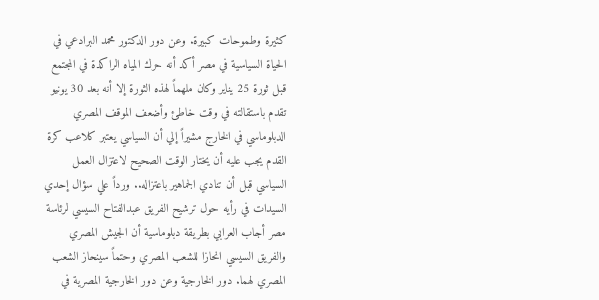كثيرة وطموحات كبيرة. وعن دور الدكتور محمد البرادعي في الحياة السياسية في مصر أكد أنه حرك المياه الراكدة في المجتمع قبل ثورة 25 يناير وكان ملهماً لهذه الثورة إلا أنه بعد 30 يونيو تقدم باستقالته في وقت خاطئ وأضعف الموقف المصري الدبلوماسي في الخارج مشيراً إلي أن السياسي يعتبر كلاعب كرة القدم يجب عليه أن يختار الوقت الصحيح لاعتزال العمل السياسي قبل أن تنادي الجماهير باعتزاله.. ورداً علي سؤال إحدي السيدات في رأيه حول ترشيح الفريق عبدالفتاح السيسي لرئاسة مصر أجاب العرابي بطريقة دبلوماسية أن الجيش المصري والفريق السيسي انحازا للشعب المصري وحتماً سينحاز الشعب المصري لهما. دور الخارجية وعن دور الخارجية المصرية في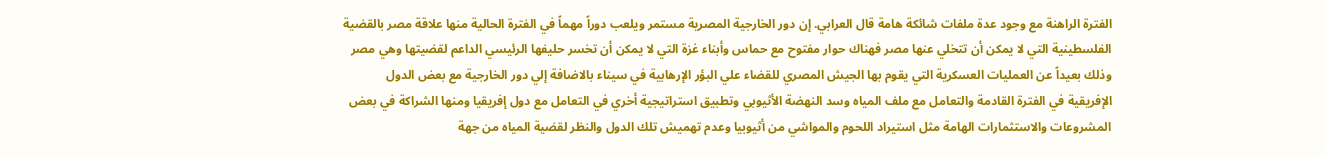الفترة الراهنة مع وجود عدة ملفات شائكة هامة قال العرابي. إن دور الخارجية المصرية مستمر ويلعب دوراً مهماً في الفترة الحالية منها علاقة مصر بالقضية الفلسطينية التي لا يمكن أن تتخلي عنها مصر فهناك حوار مفتوح مع حماس وأبناء غزة التي لا يمكن أن تخسر حليفها الرئيسي الداعم لقضيتها وهي مصر وذلك بعيداً عن العمليات العسكرية التي يقوم بها الجيش المصري للقضاء علي البؤر الإرهابية في سيناء بالاضافة إلي دور الخارجية مع بعض الدول الإفريقية في الفترة القادمة والتعامل مع ملف المياه وسد النهضة الأثيوبي وتطبيق استراتيجية أخري في التعامل مع دول إفريقيا ومنها الشراكة في بعض المشروعات والاستثمارات الهامة مثل استيراد اللحوم والمواشي من أثيوبيا وعدم تهميش تلك الدول والنظر لقضية المياه من جهة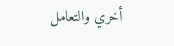أخري والتعامل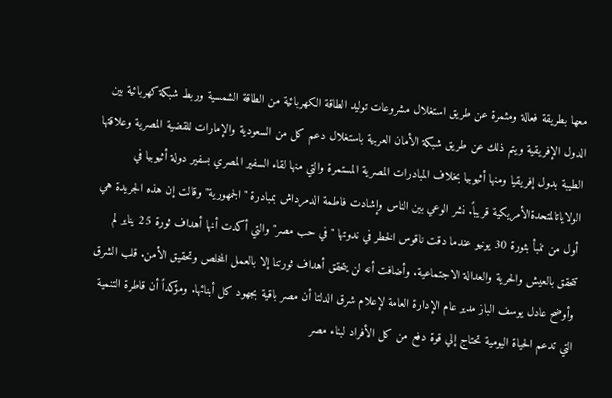معها بطريقة فعالة ومثمرة عن طريق استغلال مشروعات توليد الطاقة الكهربائية من الطاقة الشمسية وربط شبكة كهربائية بين الدول الإفريقية ويتم ذلك عن طريق شبكة الأمان العربية باستغلال دعم كل من السعودية والإمارات للقضية المصرية وعلاقتها الطيبة بدول إفريقيا ومنها أثيوبيا بخلاف المبادرات المصرية المستمرة والتي منها لقاء السفير المصري بسفير دولة أثيوبيا في الولاياتالمتحدةالأمريكية قريباً. نشر الوعي بين الناس وإشادت فاطمة الدمرداش بمبادرة "الجمهورية" وقالت إن هذه الجريدة هي أول من تنبأ بثورة 30 يونيو عندما دقت ناقوس الخطر في ندوتها "في حب مصر" والتي أكدت أنها أهداف ثورة 25 يناير لم تتحقق بالعيش والحرية والعدالة الاجتماعية. وأضافت أنه لن يتحقق أهداف ثورتنا إلا بالعمل المخلص وتحقيق الأمن. قلب الشرق وأوضح عادل يوسف الباز مدير عام الإدارة العامة لإعلام شرق الدلتا أن مصر باقية بجهود كل أبنائها. ومؤكداً أن قاطرة التنمية التي تدعم الحياة اليومية تحتاج إلي قوة دفع من كل الأفراد لبناء مصر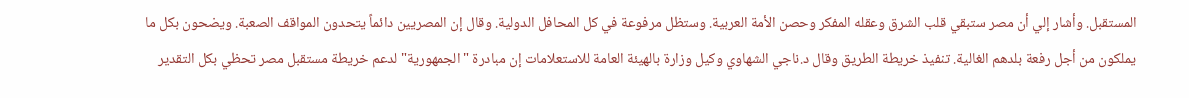المستقبل. وأشار إلي أن مصر ستبقي قلب الشرق وعقله المفكر وحصن الأمة العربية. وستظل مرفوعة في كل المحافل الدولية. وقال إن المصريين دائماً يتحدون المواقف الصعبة. ويضحون بكل ما يملكون من أجل رفعة بلدهم الغالية. تنفيذ خريطة الطريق وقال د.ناجي الشهاوي وكيل وزارة بالهيئة العامة للاستعلامات إن مبادرة "الجمهورية" لدعم خريطة مستقبل مصر تحظي بكل التقدير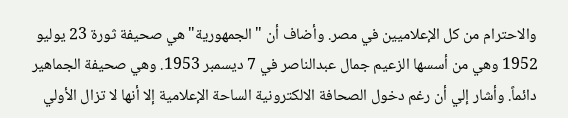والاحترام من كل الإعلاميين في مصر. وأضاف أن "الجمهورية" هي صحيفة ثورة 23 يوليو 1952 وهي من أسسها الزعيم جمال عبدالناصر في 7 ديسمبر 1953. وهي صحيفة الجماهير دائماً. وأشار إلي أن رغم دخول الصحافة الالكترونية الساحة الإعلامية إلا أنها لا تزال الأولي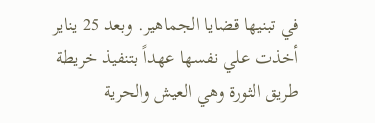في تبنيها قضايا الجماهير. وبعد 25 يناير أخذت علي نفسها عهداً بتنفيذ خريطة طريق الثورة وهي العيش والحرية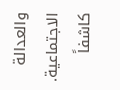والعدالة الاجتماعية. كاشفاً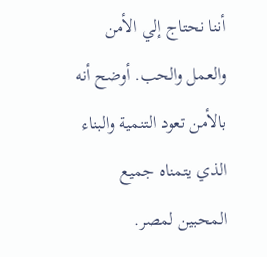أننا نحتاج إلي الأمن والعمل والحب. أوضح أنه بالأمن تعود التنمية والبناء الذي يتمناه جميع المحبين لمصر.